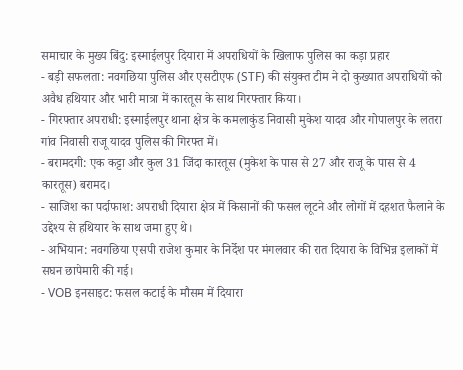समाचार के मुख्य बिंदु: इस्माईलपुर दियारा में अपराधियों के खिलाफ पुलिस का कड़ा प्रहार
- बड़ी सफलता: नवगछिया पुलिस और एसटीएफ (STF) की संयुक्त टीम ने दो कुख्यात अपराधियों को अवैध हथियार और भारी मात्रा में कारतूस के साथ गिरफ्तार किया।
- गिरफ्तार अपराधी: इस्माईलपुर थाना क्षेत्र के कमलाकुंड निवासी मुकेश यादव और गोपालपुर के लतरा गांव निवासी राजू यादव पुलिस की गिरफ्त में।
- बरामदगी: एक कट्टा और कुल 31 जिंदा कारतूस (मुकेश के पास से 27 और राजू के पास से 4 कारतूस) बरामद।
- साजिश का पर्दाफाश: अपराधी दियारा क्षेत्र में किसानों की फसल लूटने और लोगों में दहशत फैलाने के उद्देश्य से हथियार के साथ जमा हुए थे।
- अभियान: नवगछिया एसपी राजेश कुमार के निर्देश पर मंगलवार की रात दियारा के विभिन्न इलाकों में सघन छापेमारी की गई।
- VOB इनसाइट: फसल कटाई के मौसम में दियारा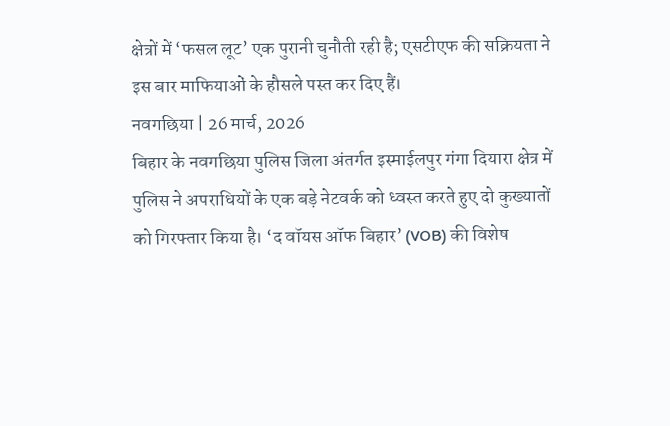क्षेत्रों में ‘फसल लूट’ एक पुरानी चुनौती रही है; एसटीएफ की सक्रियता ने इस बार माफियाओं के हौसले पस्त कर दिए हैं।
नवगछिया | 26 मार्च, 2026
बिहार के नवगछिया पुलिस जिला अंतर्गत इस्माईलपुर गंगा दियारा क्षेत्र में पुलिस ने अपराधियों के एक बड़े नेटवर्क को ध्वस्त करते हुए दो कुख्यातों को गिरफ्तार किया है। ‘द वॉयस ऑफ बिहार’ (VOB) की विशेष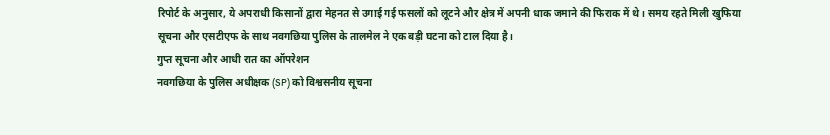रिपोर्ट के अनुसार, ये अपराधी किसानों द्वारा मेहनत से उगाई गई फसलों को लूटने और क्षेत्र में अपनी धाक जमाने की फिराक में थे। समय रहते मिली खुफिया सूचना और एसटीएफ के साथ नवगछिया पुलिस के तालमेल ने एक बड़ी घटना को टाल दिया है।
गुप्त सूचना और आधी रात का ऑपरेशन
नवगछिया के पुलिस अधीक्षक (SP) को विश्वसनीय सूचना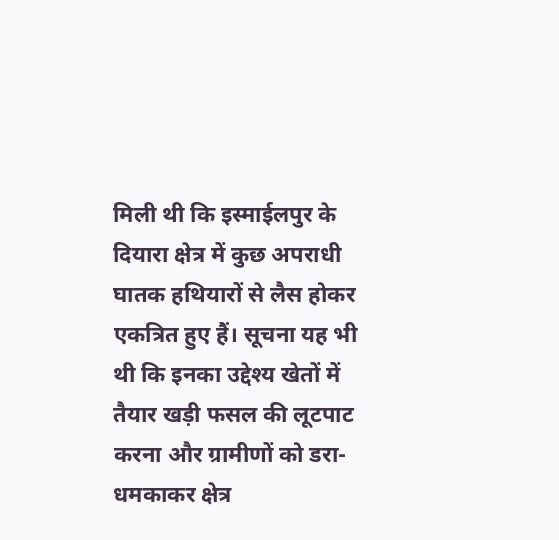मिली थी कि इस्माईलपुर के दियारा क्षेत्र में कुछ अपराधी घातक हथियारों से लैस होकर एकत्रित हुए हैं। सूचना यह भी थी कि इनका उद्देश्य खेतों में तैयार खड़ी फसल की लूटपाट करना और ग्रामीणों को डरा-धमकाकर क्षेत्र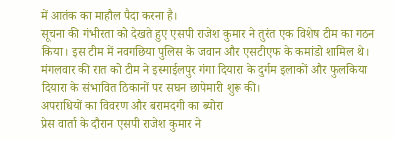में आतंक का माहौल पैदा करना है।
सूचना की गंभीरता को देखते हुए एसपी राजेश कुमार ने तुरंत एक विशेष टीम का गठन किया। इस टीम में नवगछिया पुलिस के जवान और एसटीएफ के कमांडो शामिल थे। मंगलवार की रात को टीम ने इस्माईलपुर गंगा दियारा के दुर्गम इलाकों और फुलकिया दियारा के संभावित ठिकानों पर सघन छापेमारी शुरू की।
अपराधियों का विवरण और बरामदगी का ब्योरा
प्रेस वार्ता के दौरान एसपी राजेश कुमार ने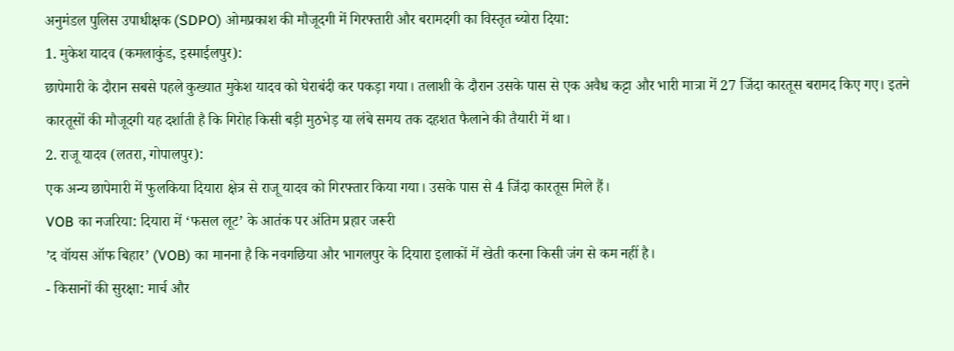अनुमंडल पुलिस उपाधीक्षक (SDPO) ओमप्रकाश की मौजूदगी में गिरफ्तारी और बरामदगी का विस्तृत ब्योरा दिया:
1. मुकेश यादव (कमलाकुंड, इस्माईलपुर):
छापेमारी के दौरान सबसे पहले कुख्यात मुकेश यादव को घेराबंदी कर पकड़ा गया। तलाशी के दौरान उसके पास से एक अवैध कट्टा और भारी मात्रा में 27 जिंदा कारतूस बरामद किए गए। इतने कारतूसों की मौजूदगी यह दर्शाती है कि गिरोह किसी बड़ी मुठभेड़ या लंबे समय तक दहशत फैलाने की तैयारी में था।
2. राजू यादव (लतरा, गोपालपुर):
एक अन्य छापेमारी में फुलकिया दियारा क्षेत्र से राजू यादव को गिरफ्तार किया गया। उसके पास से 4 जिंदा कारतूस मिले हैं।
VOB का नजरिया: दियारा में ‘फसल लूट’ के आतंक पर अंतिम प्रहार जरूरी
’द वॉयस ऑफ बिहार’ (VOB) का मानना है कि नवगछिया और भागलपुर के दियारा इलाकों में खेती करना किसी जंग से कम नहीं है।
- किसानों की सुरक्षा: मार्च और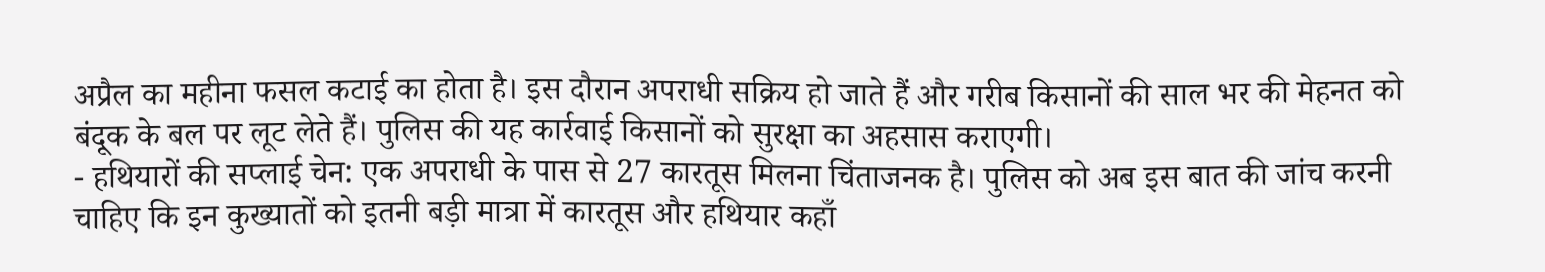अप्रैल का महीना फसल कटाई का होता है। इस दौरान अपराधी सक्रिय हो जाते हैं और गरीब किसानों की साल भर की मेहनत को बंदूक के बल पर लूट लेते हैं। पुलिस की यह कार्रवाई किसानों को सुरक्षा का अहसास कराएगी।
- हथियारों की सप्लाई चेन: एक अपराधी के पास से 27 कारतूस मिलना चिंताजनक है। पुलिस को अब इस बात की जांच करनी चाहिए कि इन कुख्यातों को इतनी बड़ी मात्रा में कारतूस और हथियार कहाँ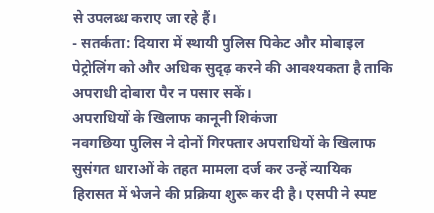से उपलब्ध कराए जा रहे हैं।
- सतर्कता: दियारा में स्थायी पुलिस पिकेट और मोबाइल पेट्रोलिंग को और अधिक सुदृढ़ करने की आवश्यकता है ताकि अपराधी दोबारा पैर न पसार सकें।
अपराधियों के खिलाफ कानूनी शिकंजा
नवगछिया पुलिस ने दोनों गिरफ्तार अपराधियों के खिलाफ सुसंगत धाराओं के तहत मामला दर्ज कर उन्हें न्यायिक हिरासत में भेजने की प्रक्रिया शुरू कर दी है। एसपी ने स्पष्ट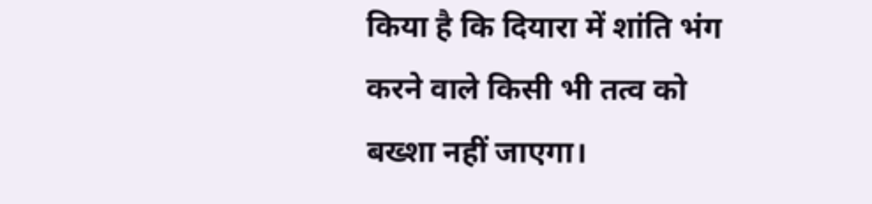किया है कि दियारा में शांति भंग करने वाले किसी भी तत्व को बख्शा नहीं जाएगा।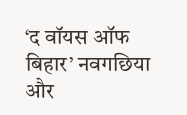‘द वॉयस ऑफ बिहार’ नवगछिया और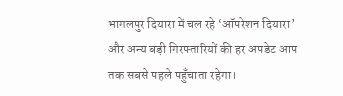भागलपुर दियारा में चल रहे ‘ऑपरेशन दियारा’ और अन्य बड़ी गिरफ्तारियों की हर अपडेट आप तक सबसे पहले पहुँचाता रहेगा।